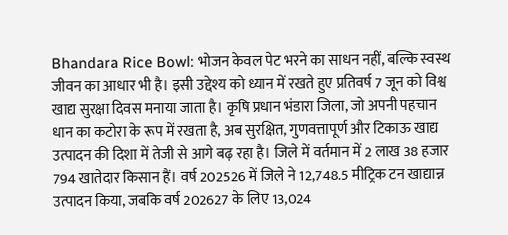Bhandara Rice Bowl: भोजन केवल पेट भरने का साधन नहीं, बल्कि स्वस्थ जीवन का आधार भी है। इसी उद्देश्य को ध्यान में रखते हुए प्रतिवर्ष 7 जून को विश्व खाद्य सुरक्षा दिवस मनाया जाता है। कृषि प्रधान भंडारा जिला, जो अपनी पहचान धान का कटोरा के रूप में रखता है, अब सुरक्षित, गुणवत्तापूर्ण और टिकाऊ खाद्य उत्पादन की दिशा में तेजी से आगे बढ़ रहा है। जिले में वर्तमान में 2 लाख 38 हजार 794 खातेदार किसान हैं। वर्ष 202526 में जिले ने 12,748.5 मीट्रिक टन खाद्यान्न उत्पादन किया, जबकि वर्ष 202627 के लिए 13,024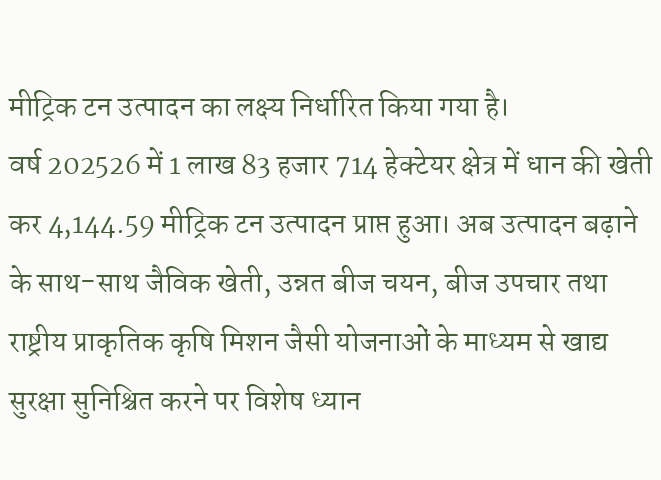मीट्रिक टन उत्पादन का लक्ष्य निर्धारित किया गया है।
वर्ष 202526 में 1 लाख 83 हजार 714 हेक्टेयर क्षेत्र में धान की खेती कर 4,144.59 मीट्रिक टन उत्पादन प्राप्त हुआ। अब उत्पादन बढ़ाने के साथ-साथ जैविक खेती, उन्नत बीज चयन, बीज उपचार तथा राष्ट्रीय प्राकृतिक कृषि मिशन जैसी योजनाओं के माध्यम से खाद्य सुरक्षा सुनिश्चित करने पर विशेष ध्यान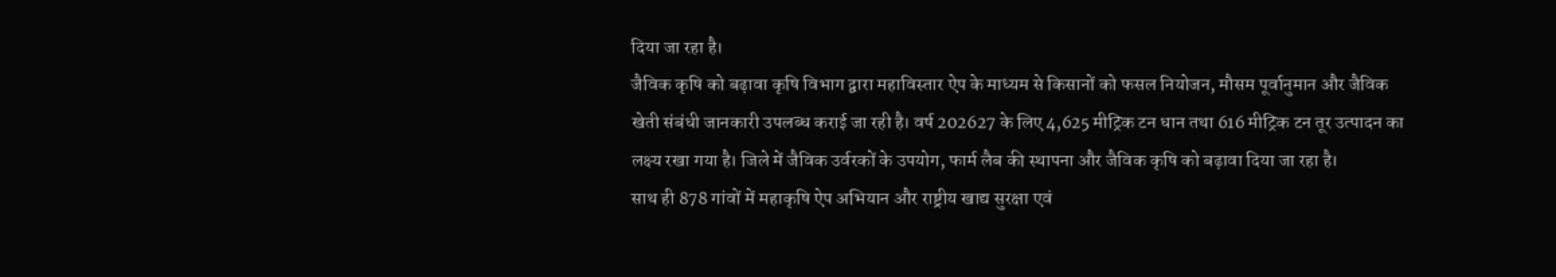दिया जा रहा है।
जैविक कृषि को बढ़ावा कृषि विभाग द्वारा महाविस्तार ऐप के माध्यम से किसानों को फसल नियोजन, मौसम पूर्वानुमान और जैविक खेती संबंधी जानकारी उपलब्ध कराई जा रही है। वर्ष 202627 के लिए 4,625 मीट्रिक टन धान तथा 616 मीट्रिक टन तूर उत्पादन का लक्ष्य रखा गया है। जिले में जैविक उर्वरकों के उपयोग, फार्म लैब की स्थापना और जैविक कृषि को बढ़ावा दिया जा रहा है।
साथ ही 878 गांवों में महाकृषि ऐप अभियान और राष्ट्रीय खाद्य सुरक्षा एवं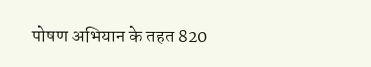पोषण अभियान के तहत 820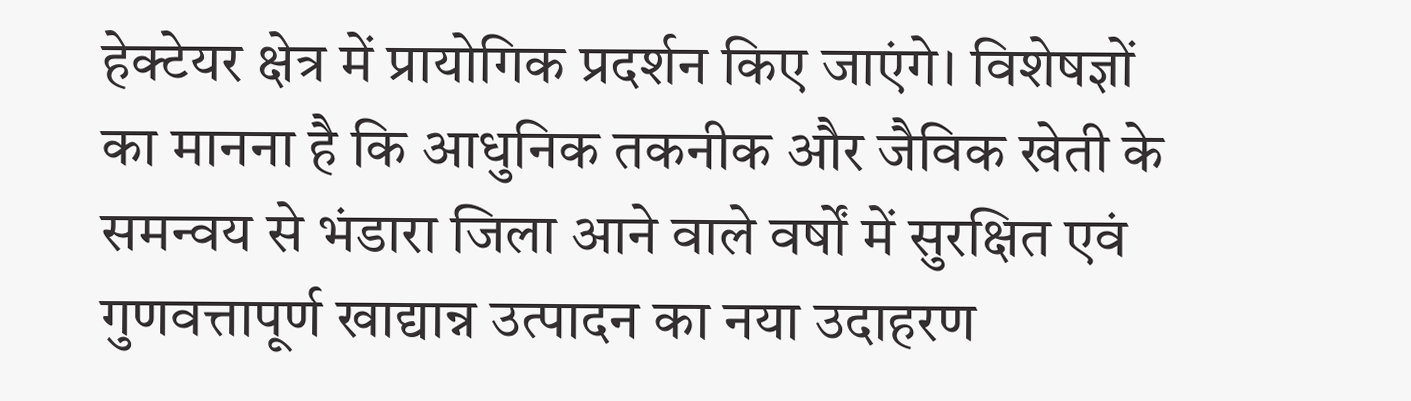हेक्टेयर क्षेत्र में प्रायोगिक प्रदर्शन किए जाएंगे। विशेषज्ञों का मानना है कि आधुनिक तकनीक और जैविक खेती के समन्वय से भंडारा जिला आने वाले वर्षों में सुरक्षित एवं गुणवत्तापूर्ण खाद्यान्न उत्पादन का नया उदाहरण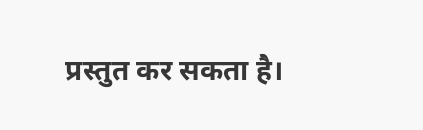प्रस्तुत कर सकता है।